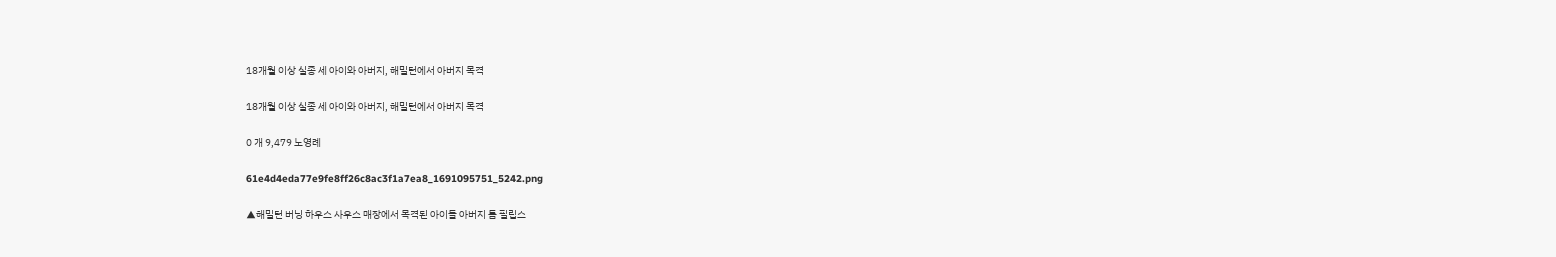18개월 이상 실종 세 아이와 아버지, 해밀턴에서 아버지 목격

18개월 이상 실종 세 아이와 아버지, 해밀턴에서 아버지 목격

0 개 9,479 노영례

61e4d4eda77e9fe8ff26c8ac3f1a7ea8_1691095751_5242.png

▲해밀턴 버닝 하우스 사우스 매장에서 목격된 아이들 아버지 톰 필립스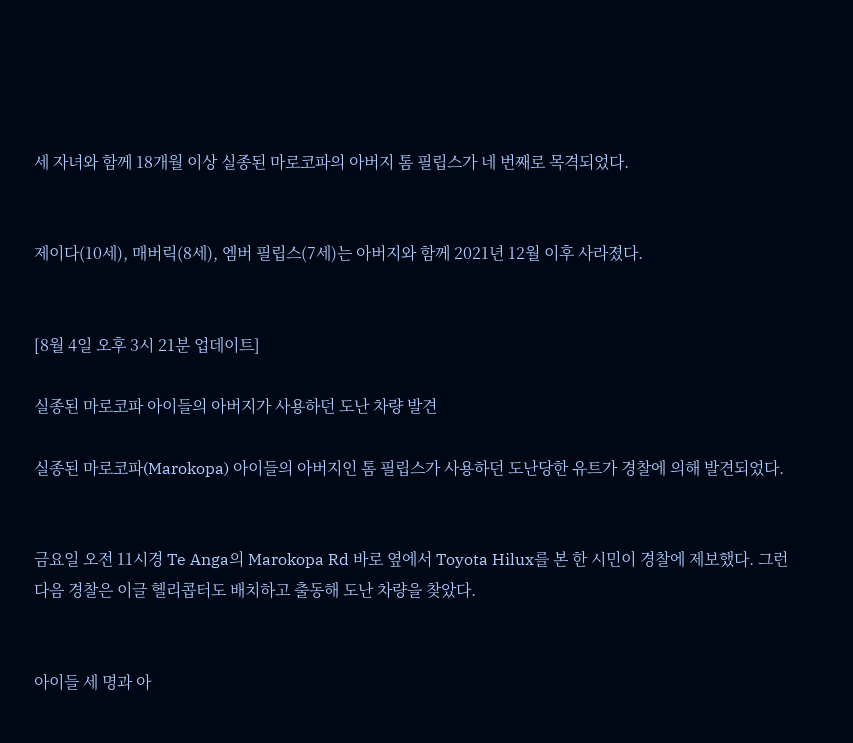세 자녀와 함께 18개월 이상 실종된 마로코파의 아버지 톰 필립스가 네 번째로 목격되었다.


제이다(10세), 매버릭(8세), 엠버 필립스(7세)는 아버지와 함께 2021년 12월 이후 사라졌다.


[8월 4일 오후 3시 21분 업데이트]

실종된 마로코파 아이들의 아버지가 사용하던 도난 차량 발견

실종된 마로코파(Marokopa) 아이들의 아버지인 톰 필립스가 사용하던 도난당한 유트가 경찰에 의해 발견되었다.


금요일 오전 11시경 Te Anga의 Marokopa Rd 바로 옆에서 Toyota Hilux를 본 한 시민이 경찰에 제보했다. 그런 다음 경찰은 이글 헬리콥터도 배치하고 출동해 도난 차량을 찾았다.


아이들 세 명과 아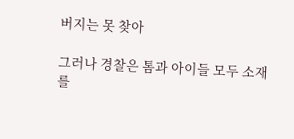버지는 못 찾아

그러나 경찰은 톰과 아이들 모두 소재를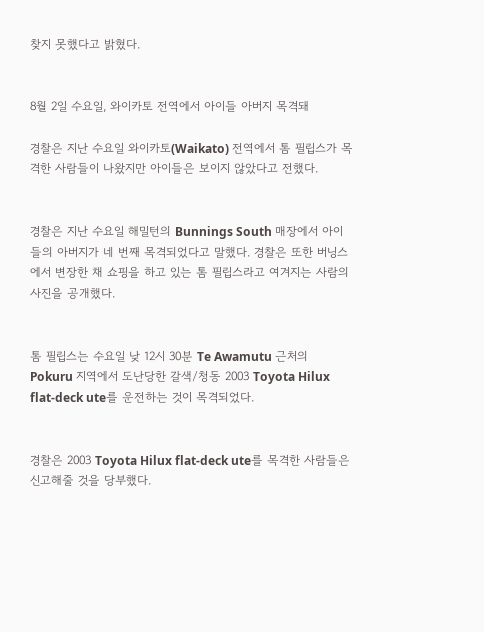찾지 못했다고 밝혔다.


8월 2일 수요일, 와이카토 전역에서 아이들 아버지 목격돼

경찰은 지난 수요일 와이카토(Waikato) 전역에서 톰 필립스가 목격한 사람들이 나왔지만 아이들은 보이지 않았다고 전했다.


경찰은 지난 수요일 해밀턴의 Bunnings South 매장에서 아이들의 아버지가 네 번째 목격되었다고 말했다. 경찰은 또한 버닝스에서 변장한 채 쇼핑을 하고 있는 톰 필립스라고 여겨지는 사람의 사진을 공개했다.


톰 필립스는 수요일 낮 12시 30분 Te Awamutu 근처의 Pokuru 지역에서 도난당한 갈색/청동 2003 Toyota Hilux flat-deck ute를 운전하는 것이 목격되었다.


경찰은 2003 Toyota Hilux flat-deck ute를 목격한 사람들은 신고해줄 것을 당부했다.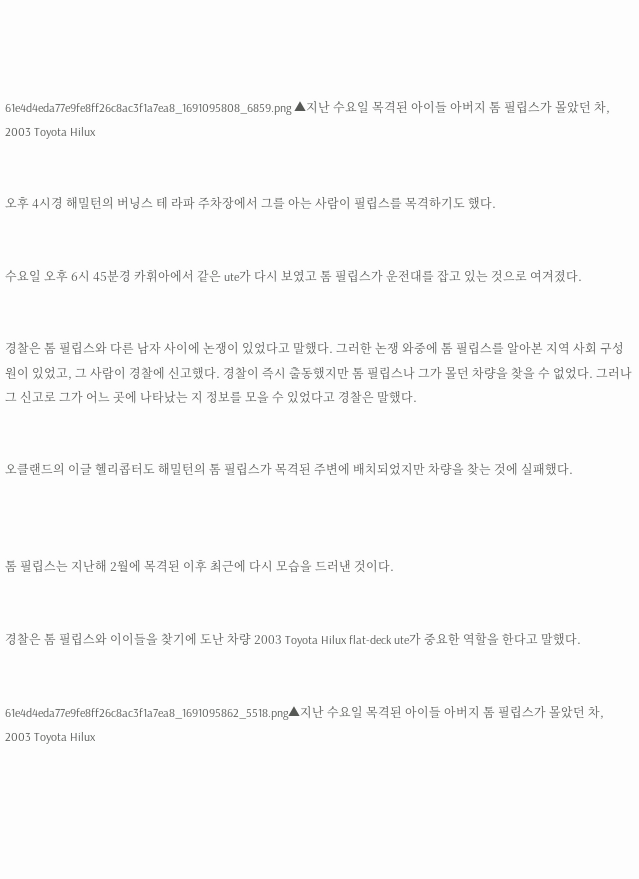61e4d4eda77e9fe8ff26c8ac3f1a7ea8_1691095808_6859.png ▲지난 수요일 목격된 아이들 아버지 톰 필립스가 몰았던 차, 2003 Toyota Hilux


오후 4시경 해밀턴의 버닝스 테 라파 주차장에서 그를 아는 사람이 필립스를 목격하기도 했다.


수요일 오후 6시 45분경 카휘아에서 같은 ute가 다시 보였고 톰 필립스가 운전대를 잡고 있는 것으로 여겨졌다.


경찰은 톰 필립스와 다른 남자 사이에 논쟁이 있었다고 말했다. 그러한 논쟁 와중에 톰 필립스를 알아본 지역 사회 구성원이 있었고, 그 사람이 경찰에 신고했다. 경찰이 즉시 출동했지만 톰 필립스나 그가 몰던 차량을 찾을 수 없었다. 그러나 그 신고로 그가 어느 곳에 나타났는 지 정보를 모을 수 있었다고 경찰은 말했다.


오클랜드의 이글 헬리콥터도 해밀턴의 톰 필립스가 목격된 주변에 배치되었지만 차량을 찾는 것에 실패했다.



톰 필립스는 지난해 2월에 목격된 이후 최근에 다시 모습을 드러낸 것이다.


경찰은 톰 필립스와 이이들을 찾기에 도난 차량 2003 Toyota Hilux flat-deck ute가 중요한 역할을 한다고 말했다.


61e4d4eda77e9fe8ff26c8ac3f1a7ea8_1691095862_5518.png▲지난 수요일 목격된 아이들 아버지 톰 필립스가 몰았던 차, 2003 Toyota Hilux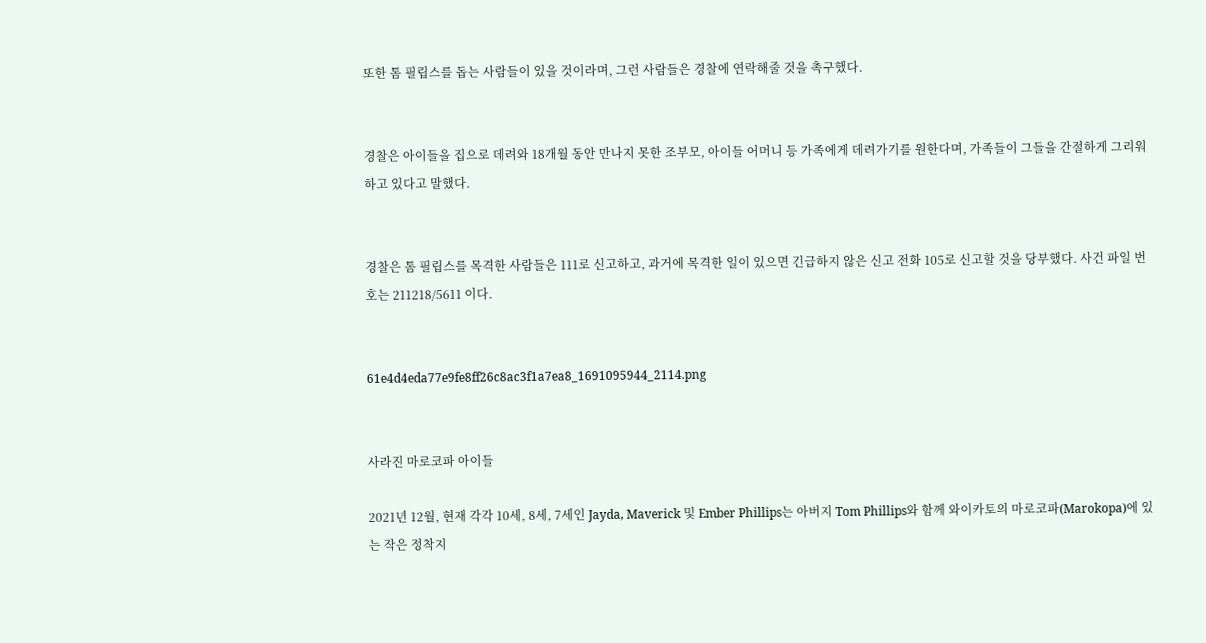또한 톰 필립스를 돕는 사람들이 있을 것이라며, 그런 사람들은 경찰에 연락해줄 것을 촉구했다.


경찰은 아이들을 집으로 데려와 18개월 동안 만나지 못한 조부모, 아이들 어머니 등 가족에게 데려가기를 원한다며, 가족들이 그들을 간절하게 그리워하고 있다고 말했다.


경찰은 톰 필립스를 목격한 사람들은 111로 신고하고, 과거에 목격한 일이 있으면 긴급하지 않은 신고 전화 105로 신고할 것을 당부했다. 사건 파일 번호는 211218/5611 이다.


61e4d4eda77e9fe8ff26c8ac3f1a7ea8_1691095944_2114.png


사라진 마로코파 아이들

2021년 12월, 현재 각각 10세, 8세, 7세인 Jayda, Maverick 및 Ember Phillips는 아버지 Tom Phillips와 함께 와이카토의 마로코파(Marokopa)에 있는 작은 정착지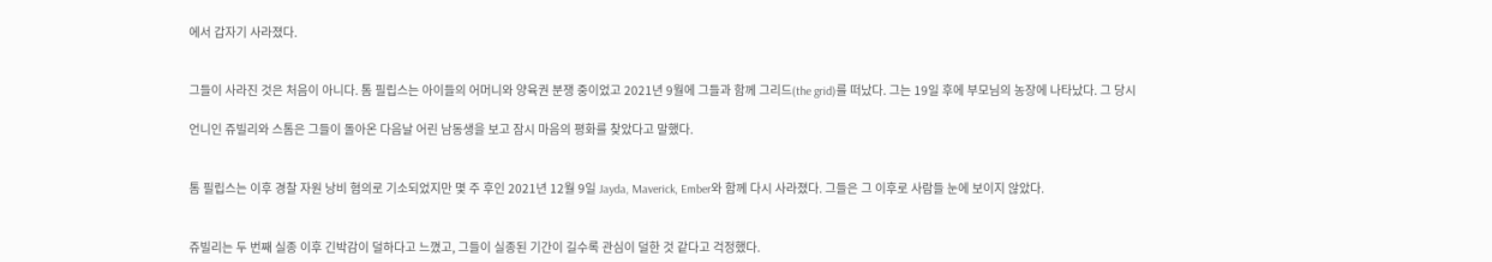에서 갑자기 사라졌다.


그들이 사라진 것은 처음이 아니다. 톰 필립스는 아이들의 어머니와 양육권 분쟁 중이었고 2021년 9월에 그들과 함께 그리드(the grid)를 떠났다. 그는 19일 후에 부모님의 농장에 나타났다. 그 당시

언니인 쥬빌리와 스톰은 그들이 돌아온 다음날 어린 남동생을 보고 잠시 마음의 평화를 찾았다고 말했다.


톰 필립스는 이후 경찰 자원 낭비 혐의로 기소되었지만 몇 주 후인 2021년 12월 9일 Jayda, Maverick, Ember와 함께 다시 사라졌다. 그들은 그 이후로 사람들 눈에 보이지 않았다.


쥬빌리는 두 번째 실종 이후 긴박감이 덜하다고 느꼈고, 그들이 실종된 기간이 길수록 관심이 덜한 것 같다고 걱정했다.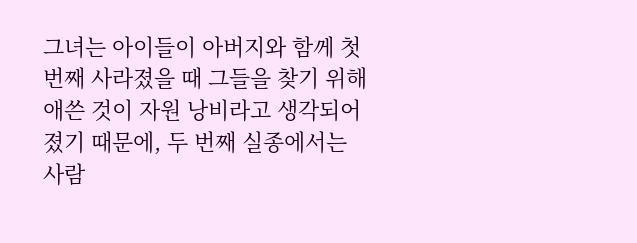그녀는 아이들이 아버지와 함께 첫번째 사라졌을 때 그들을 찾기 위해 애쓴 것이 자원 낭비라고 생각되어졌기 때문에, 두 번째 실종에서는 사람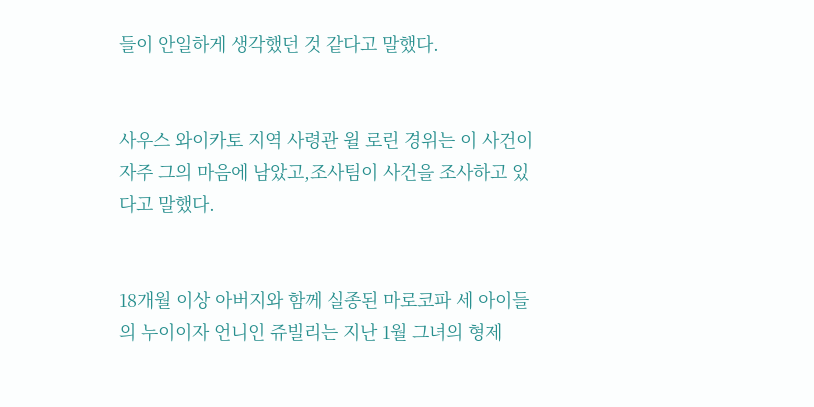들이 안일하게 생각했던 것 같다고 말했다.


사우스 와이카토 지역 사령관 윌 로린 경위는 이 사건이 자주 그의 마음에 남았고,조사팀이 사건을 조사하고 있다고 말했다.


18개월 이상 아버지와 함께 실종된 마로코파 세 아이들의 누이이자 언니인 쥬빌리는 지난 1월 그녀의 형제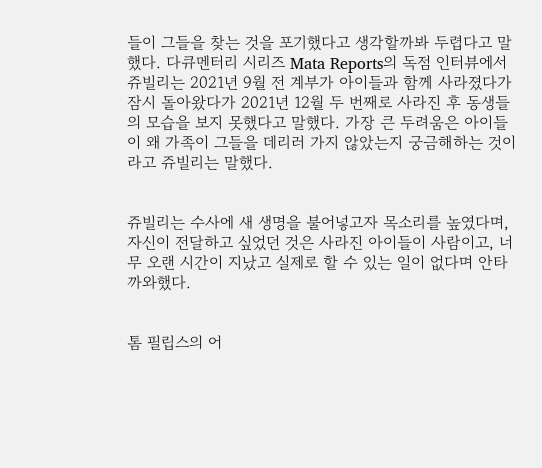들이 그들을 찾는 것을 포기했다고 생각할까봐 두렵다고 말했다. 다큐멘터리 시리즈 Mata Reports의 독점 인터뷰에서 쥬빌리는 2021년 9월 전 계부가 아이들과 함께 사라졌다가 잠시 돌아왔다가 2021년 12월 두 번째로 사라진 후 동생들의 모습을 보지 못했다고 말했다. 가장 큰 두려움은 아이들이 왜 가족이 그들을 데리러 가지 않았는지 궁금해하는 것이라고 쥬빌리는 말했다.


쥬빌리는 수사에 새 생명을 불어넣고자 목소리를 높였다며, 자신이 전달하고 싶었던 것은 사라진 아이들이 사람이고, 너무 오랜 시간이 지났고 실제로 할 수 있는 일이 없다며 안타까와했다.


톰 필립스의 어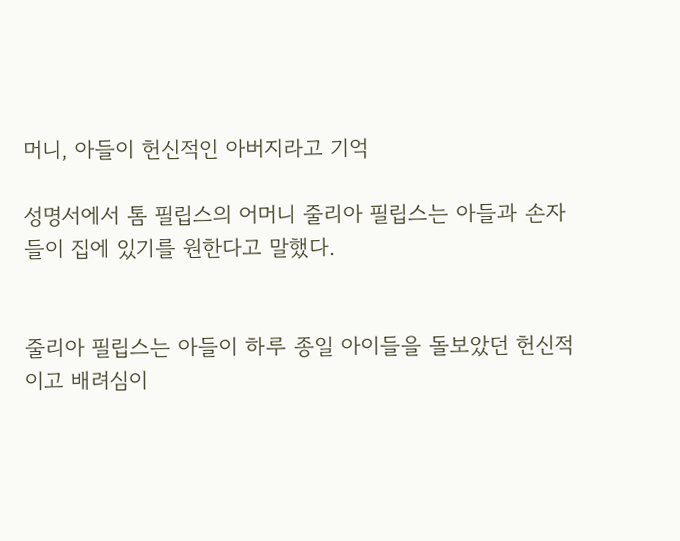머니, 아들이 헌신적인 아버지라고 기억

성명서에서 톰 필립스의 어머니 줄리아 필립스는 아들과 손자들이 집에 있기를 원한다고 말했다.


줄리아 필립스는 아들이 하루 종일 아이들을 돌보았던 헌신적이고 배려심이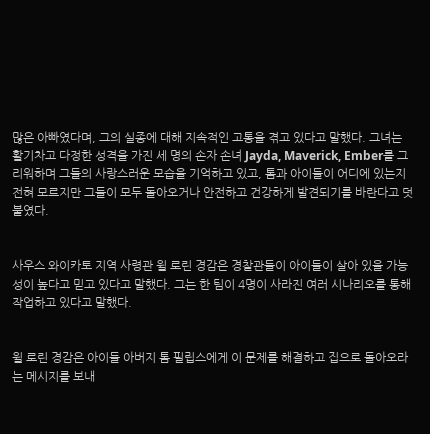많은 아빠였다며, 그의 실종에 대해 지속적인 고통을 겪고 있다고 말했다. 그녀는 활기차고 다정한 성격을 가진 세 명의 손자 손녀 Jayda, Maverick, Ember를 그리워하며 그들의 사랑스러운 모습을 기억하고 있고, 톰과 아이들이 어디에 있는지 전혀 모르지만 그들이 모두 돌아오거나 안전하고 건강하게 발견되기를 바란다고 덧붙였다.


사우스 와이카토 지역 사령관 윌 로린 경감은 경찰관들이 아이들이 살아 있을 가능성이 높다고 믿고 있다고 말했다. 그는 한 팀이 4명이 사라진 여러 시나리오를 통해 작업하고 있다고 말했다.


윌 로린 경감은 아이들 아버지 톰 필립스에게 이 문제를 해결하고 집으로 돌아오라는 메시지를 보내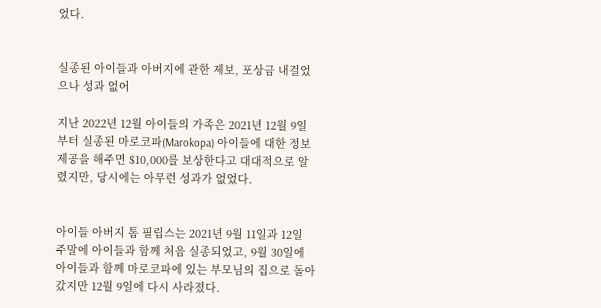었다.


실종된 아이들과 아버지에 관한 제보, 포상금 내걸었으나 성과 없어

지난 2022년 12월 아이들의 가족은 2021년 12월 9일부터 실종된 마로코파(Marokopa) 아이들에 대한 정보 제공을 해주면 $10,000를 보상한다고 대대적으로 알렸지만, 당시에는 아무런 성과가 없었다.


아이들 아버지 톰 필립스는 2021년 9월 11일과 12일 주말에 아이들과 함께 처음 실종되었고, 9월 30일에 아이들과 함께 마로코파에 있는 부모님의 집으로 돌아갔지만 12월 9일에 다시 사라졌다.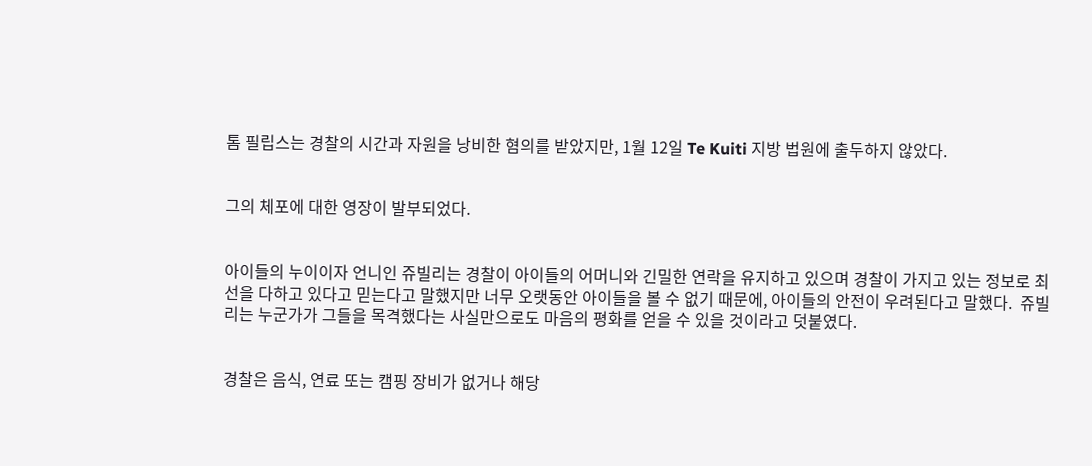톰 필립스는 경찰의 시간과 자원을 낭비한 혐의를 받았지만, 1월 12일 Te Kuiti 지방 법원에 출두하지 않았다.


그의 체포에 대한 영장이 발부되었다.


아이들의 누이이자 언니인 쥬빌리는 경찰이 아이들의 어머니와 긴밀한 연락을 유지하고 있으며 경찰이 가지고 있는 정보로 최선을 다하고 있다고 믿는다고 말했지만 너무 오랫동안 아이들을 볼 수 없기 때문에, 아이들의 안전이 우려된다고 말했다.  쥬빌리는 누군가가 그들을 목격했다는 사실만으로도 마음의 평화를 얻을 수 있을 것이라고 덧붙였다.


경찰은 음식, 연료 또는 캠핑 장비가 없거나 해당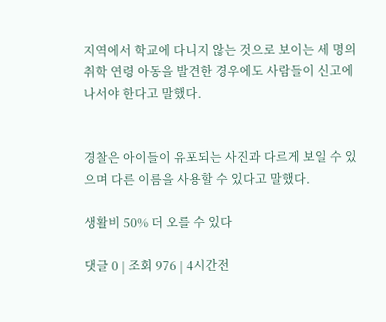지역에서 학교에 다니지 않는 것으로 보이는 세 명의 취학 연령 아동을 발견한 경우에도 사람들이 신고에 나서야 한다고 말했다.


경찰은 아이들이 유포되는 사진과 다르게 보일 수 있으며 다른 이름을 사용할 수 있다고 말했다.

생활비 50% 더 오를 수 있다

댓글 0 | 조회 976 | 4시간전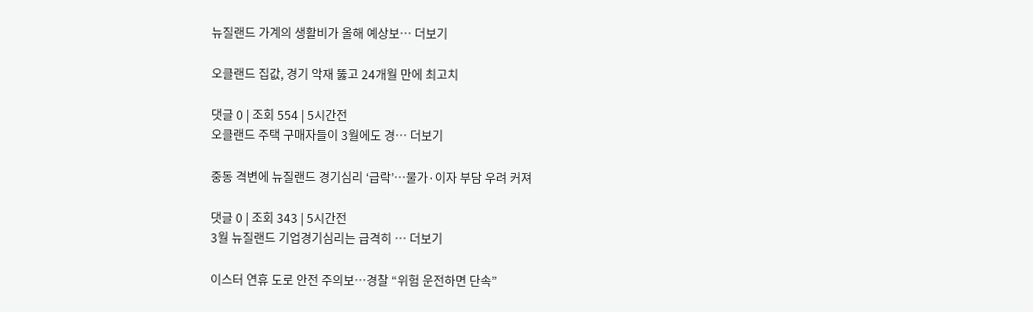뉴질랜드 가계의 생활비가 올해 예상보… 더보기

오클랜드 집값, 경기 악재 뚫고 24개월 만에 최고치

댓글 0 | 조회 554 | 5시간전
오클랜드 주택 구매자들이 3월에도 경… 더보기

중동 격변에 뉴질랜드 경기심리 ‘급락’…물가·이자 부담 우려 커져

댓글 0 | 조회 343 | 5시간전
3월 뉴질랜드 기업경기심리는 급격히 … 더보기

이스터 연휴 도로 안전 주의보…경찰 “위험 운전하면 단속”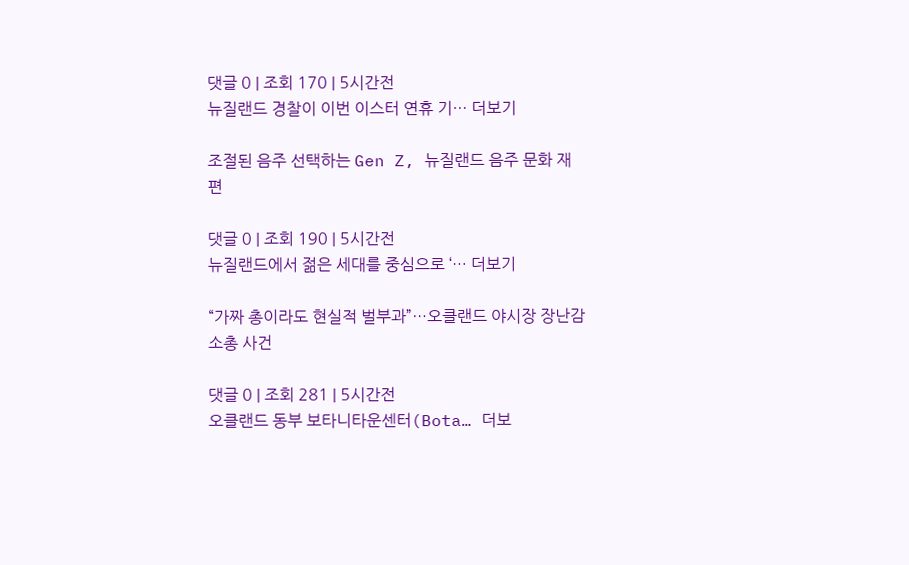댓글 0 | 조회 170 | 5시간전
뉴질랜드 경찰이 이번 이스터 연휴 기… 더보기

조절된 음주 선택하는 Gen Z, 뉴질랜드 음주 문화 재편

댓글 0 | 조회 190 | 5시간전
뉴질랜드에서 젊은 세대를 중심으로 ‘… 더보기

“가짜 총이라도 현실적 벌부과”…오클랜드 야시장 장난감 소총 사건

댓글 0 | 조회 281 | 5시간전
오클랜드 동부 보타니타운센터(Bota… 더보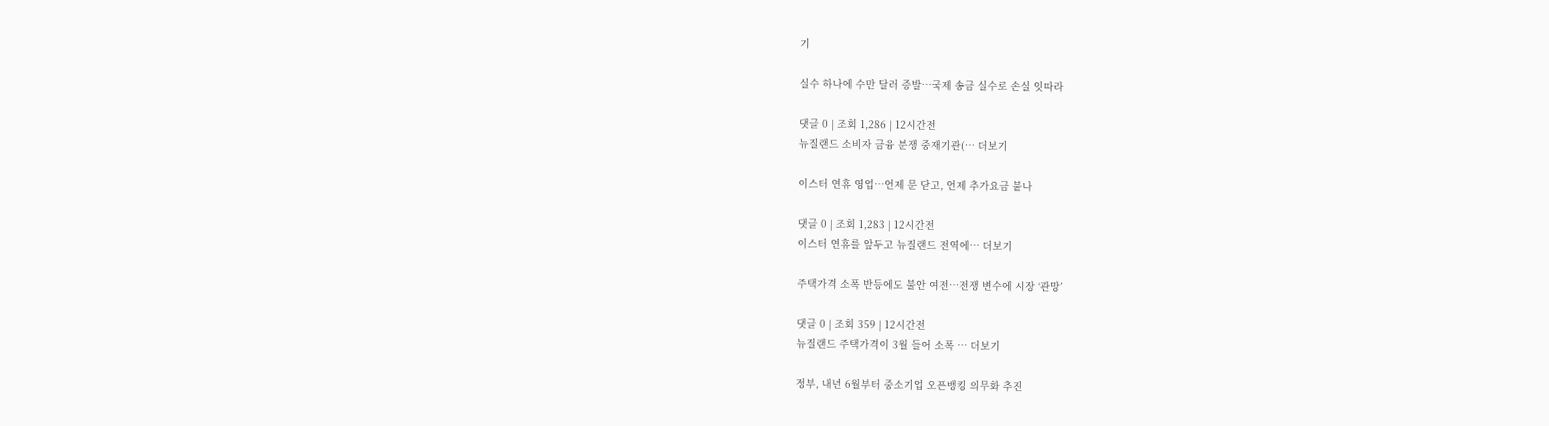기

실수 하나에 수만 달러 증발…국제 송금 실수로 손실 잇따라

댓글 0 | 조회 1,286 | 12시간전
뉴질랜드 소비자 금융 분쟁 중재기관(… 더보기

이스터 연휴 영업…언제 문 닫고, 언제 추가요금 붙나

댓글 0 | 조회 1,283 | 12시간전
이스터 연휴를 앞두고 뉴질랜드 전역에… 더보기

주택가격 소폭 반등에도 불안 여전…전쟁 변수에 시장 ‘관망’

댓글 0 | 조회 359 | 12시간전
뉴질랜드 주택가격이 3월 들어 소폭 … 더보기

정부, 내년 6월부터 중소기업 오픈뱅킹 의무화 추진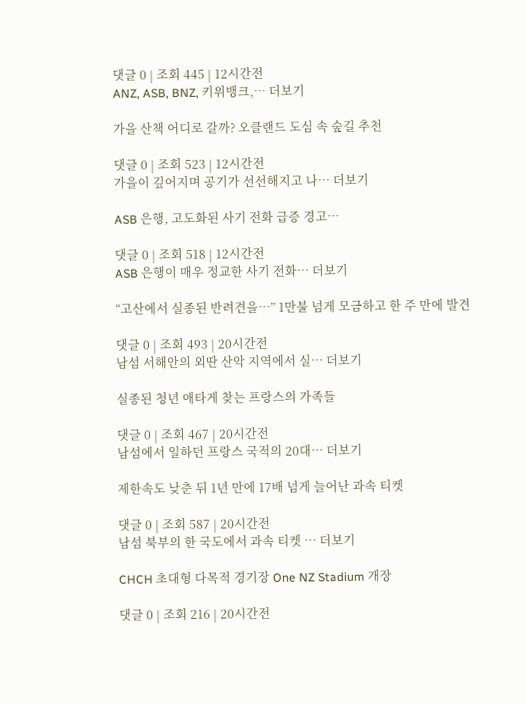댓글 0 | 조회 445 | 12시간전
ANZ, ASB, BNZ, 키위뱅크,… 더보기

가을 산책 어디로 갈까? 오클랜드 도심 속 숲길 추천

댓글 0 | 조회 523 | 12시간전
가을이 깊어지며 공기가 선선해지고 나… 더보기

ASB 은행, 고도화된 사기 전화 급증 경고…

댓글 0 | 조회 518 | 12시간전
ASB 은행이 매우 정교한 사기 전화… 더보기

“고산에서 실종된 반려견을…” 1만불 넘게 모금하고 한 주 만에 발견

댓글 0 | 조회 493 | 20시간전
남섬 서해안의 외딴 산악 지역에서 실… 더보기

실종된 청년 애타게 찾는 프랑스의 가족들

댓글 0 | 조회 467 | 20시간전
남섬에서 일하던 프랑스 국적의 20대… 더보기

제한속도 낮춘 뒤 1년 만에 17배 넘게 늘어난 과속 티켓

댓글 0 | 조회 587 | 20시간전
남섬 북부의 한 국도에서 과속 티켓 … 더보기

CHCH 초대형 다목적 경기장 One NZ Stadium 개장

댓글 0 | 조회 216 | 20시간전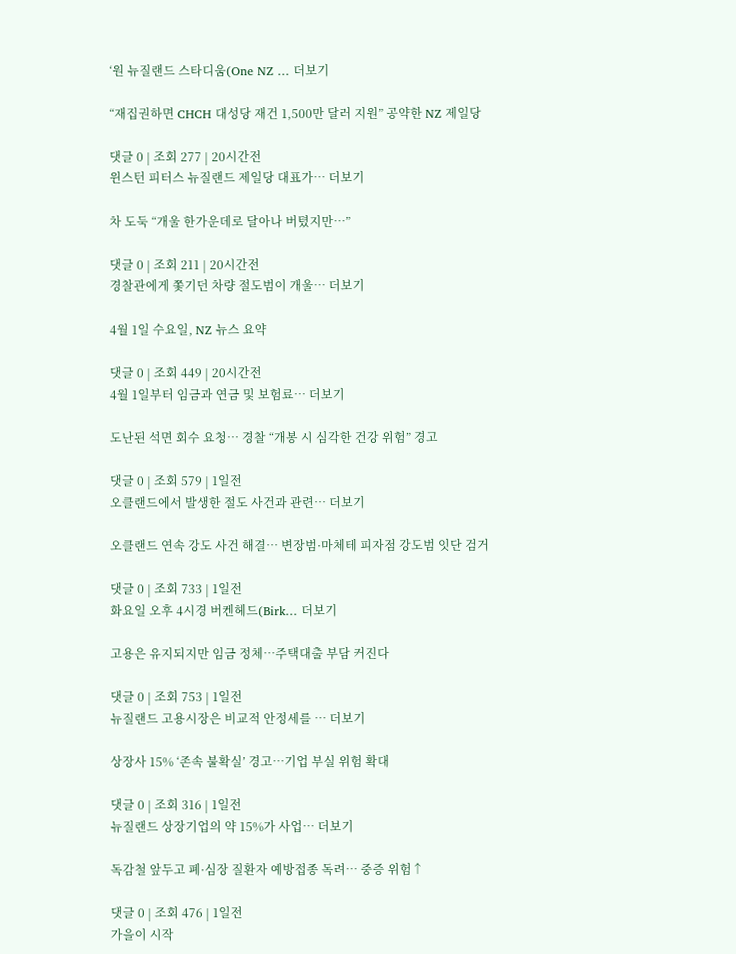‘원 뉴질랜드 스타디움(One NZ … 더보기

“재집권하면 CHCH 대성당 재건 1,500만 달러 지원” 공약한 NZ 제일당

댓글 0 | 조회 277 | 20시간전
윈스턴 피터스 뉴질랜드 제일당 대표가… 더보기

차 도둑 “개울 한가운데로 달아나 버텼지만…”

댓글 0 | 조회 211 | 20시간전
경찰관에게 쫓기던 차량 절도범이 개울… 더보기

4월 1일 수요일, NZ 뉴스 요약

댓글 0 | 조회 449 | 20시간전
4월 1일부터 임금과 연금 및 보험료… 더보기

도난된 석면 회수 요청… 경찰 “개봉 시 심각한 건강 위험” 경고

댓글 0 | 조회 579 | 1일전
오클랜드에서 발생한 절도 사건과 관련… 더보기

오클랜드 연속 강도 사건 해결… 변장범·마체테 피자점 강도범 잇단 검거

댓글 0 | 조회 733 | 1일전
화요일 오후 4시경 버켄헤드(Birk… 더보기

고용은 유지되지만 임금 정체…주택대출 부담 커진다

댓글 0 | 조회 753 | 1일전
뉴질랜드 고용시장은 비교적 안정세를 … 더보기

상장사 15% ‘존속 불확실’ 경고…기업 부실 위험 확대

댓글 0 | 조회 316 | 1일전
뉴질랜드 상장기업의 약 15%가 사업… 더보기

독감철 앞두고 폐·심장 질환자 예방접종 독려… 중증 위험↑

댓글 0 | 조회 476 | 1일전
가을이 시작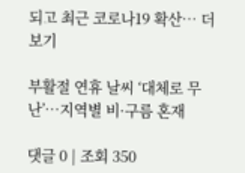되고 최근 코로나19 확산… 더보기

부활절 연휴 날씨 ‘대체로 무난’…지역별 비·구름 혼재

댓글 0 | 조회 350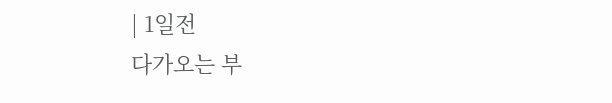| 1일전
다가오는 부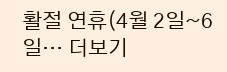활절 연휴(4월 2일~6일… 더보기